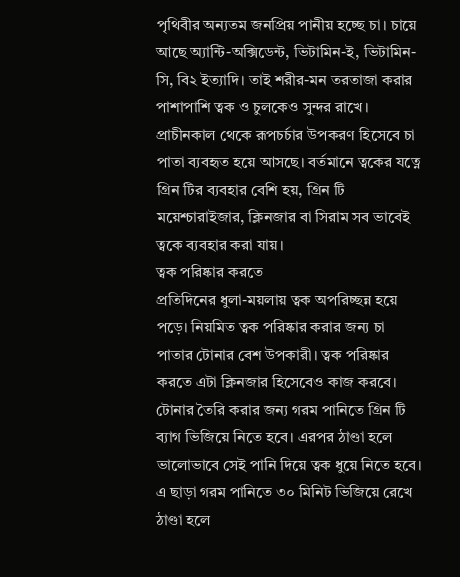পৃথিবীর অন্যতম জনপ্রিয় পানীয় হচ্ছে চা। চায়ে আছে অ্যান্টি-অক্সিডেন্ট, ভিটামিন-ই, ভিটামিন-সি, বি২ ইত্যাদি। তাই শরীর-মন তরতাজা করার পাশাপাশি ত্বক ও চুলকেও সুন্দর রাখে। প্রাচীনকাল থেকে রূপচর্চার উপকরণ হিসেবে চা পাতা ব্যবহৃত হয়ে আসছে। বর্তমানে ত্বকের যত্নে গ্রিন টির ব্যবহার বেশি হয়, গ্রিন টি ময়েশ্চারাইজার, ক্লিনজার বা সিরাম সব ভাবেই ত্বকে ব্যবহার করা যায়।
ত্বক পরিষ্কার করতে
প্রতিদিনের ধুলা-ময়লায় ত্বক অপরিচ্ছন্ন হয়ে পড়ে। নিয়মিত ত্বক পরিষ্কার করার জন্য চা পাতার টোনার বেশ উপকারী। ত্বক পরিষ্কার করতে এটা ক্লিনজার হিসেবেও কাজ করবে। টোনার তৈরি করার জন্য গরম পানিতে গ্রিন টি ব্যাগ ভিজিয়ে নিতে হবে। এরপর ঠাণ্ডা হলে ভালোভাবে সেই পানি দিয়ে ত্বক ধুয়ে নিতে হবে। এ ছাড়া গরম পানিতে ৩০ মিনিট ভিজিয়ে রেখে ঠাণ্ডা হলে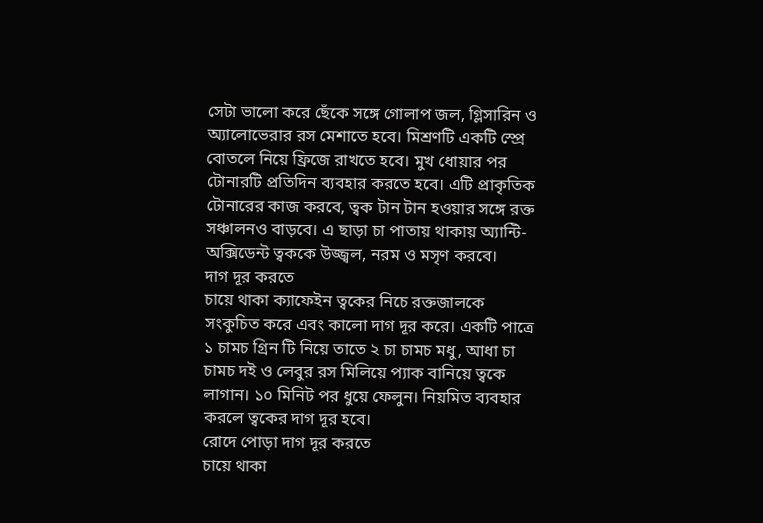সেটা ভালো করে ছেঁকে সঙ্গে গোলাপ জল, গ্লিসারিন ও অ্যালোভেরার রস মেশাতে হবে। মিশ্রণটি একটি স্প্রে বোতলে নিয়ে ফ্রিজে রাখতে হবে। মুখ ধোয়ার পর টোনারটি প্রতিদিন ব্যবহার করতে হবে। এটি প্রাকৃতিক টোনারের কাজ করবে, ত্বক টান টান হওয়ার সঙ্গে রক্ত সঞ্চালনও বাড়বে। এ ছাড়া চা পাতায় থাকায় অ্যান্টি-অক্সিডেন্ট ত্বককে উজ্জ্বল, নরম ও মসৃণ করবে।
দাগ দূর করতে
চায়ে থাকা ক্যাফেইন ত্বকের নিচে রক্তজালকে সংকুচিত করে এবং কালো দাগ দূর করে। একটি পাত্রে ১ চামচ গ্রিন টি নিয়ে তাতে ২ চা চামচ মধু, আধা চা চামচ দই ও লেবুর রস মিলিয়ে প্যাক বানিয়ে ত্বকে লাগান। ১০ মিনিট পর ধুয়ে ফেলুন। নিয়মিত ব্যবহার করলে ত্বকের দাগ দূর হবে।
রোদে পোড়া দাগ দূর করতে
চায়ে থাকা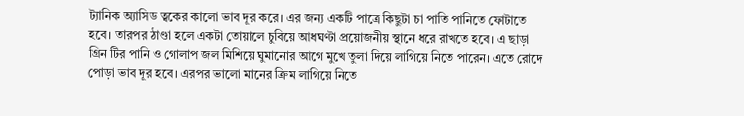ট্যানিক অ্যাসিড ত্বকের কালো ভাব দূর করে। এর জন্য একটি পাত্রে কিছুটা চা পাতি পানিতে ফোটাতে হবে। তারপর ঠাণ্ডা হলে একটা তোয়ালে চুবিয়ে আধঘণ্টা প্রয়োজনীয় স্থানে ধরে রাখতে হবে। এ ছাড়া গ্রিন টির পানি ও গোলাপ জল মিশিয়ে ঘুমানোর আগে মুখে তুলা দিয়ে লাগিয়ে নিতে পারেন। এতে রোদে পোড়া ভাব দূর হবে। এরপর ভালো মানের ক্রিম লাগিয়ে নিতে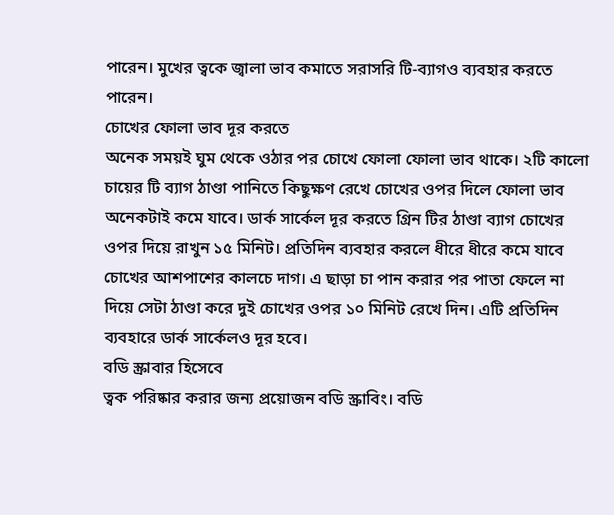পারেন। মুখের ত্বকে জ্বালা ভাব কমাতে সরাসরি টি-ব্যাগও ব্যবহার করতে পারেন।
চোখের ফোলা ভাব দূর করতে
অনেক সময়ই ঘুম থেকে ওঠার পর চোখে ফোলা ফোলা ভাব থাকে। ২টি কালো চায়ের টি ব্যাগ ঠাণ্ডা পানিতে কিছুক্ষণ রেখে চোখের ওপর দিলে ফোলা ভাব অনেকটাই কমে যাবে। ডার্ক সার্কেল দূর করতে গ্রিন টির ঠাণ্ডা ব্যাগ চোখের ওপর দিয়ে রাখুন ১৫ মিনিট। প্রতিদিন ব্যবহার করলে ধীরে ধীরে কমে যাবে চোখের আশপাশের কালচে দাগ। এ ছাড়া চা পান করার পর পাতা ফেলে না দিয়ে সেটা ঠাণ্ডা করে দুই চোখের ওপর ১০ মিনিট রেখে দিন। এটি প্রতিদিন ব্যবহারে ডার্ক সার্কেলও দূর হবে।
বডি স্ক্রাবার হিসেবে
ত্বক পরিষ্কার করার জন্য প্রয়োজন বডি স্ক্রাবিং। বডি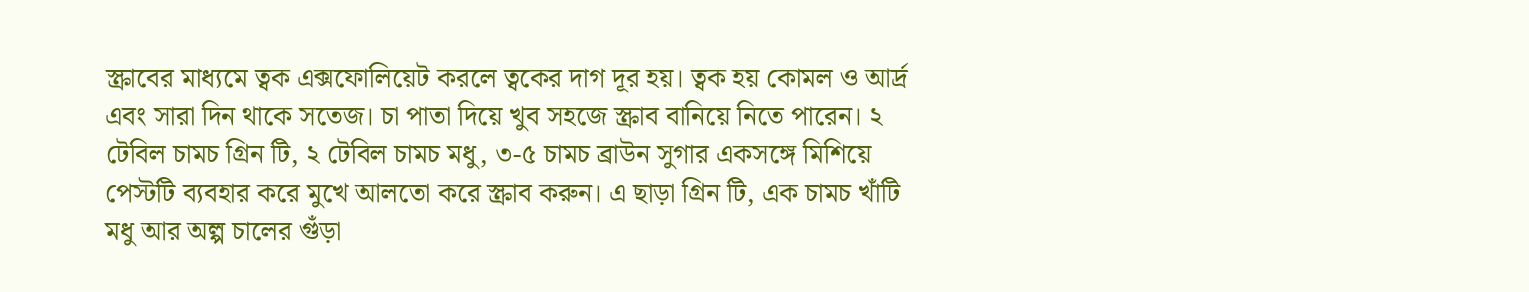স্ক্রাবের মাধ্যমে ত্বক এক্সফোলিয়েট করলে ত্বকের দাগ দূর হয়। ত্বক হয় কোমল ও আর্দ্র এবং সারা দিন থাকে সতেজ। চা পাতা দিয়ে খুব সহজে স্ক্রাব বানিয়ে নিতে পারেন। ২ টেবিল চামচ গ্রিন টি, ২ টেবিল চামচ মধু, ৩-৫ চামচ ব্রাউন সুগার একসঙ্গে মিশিয়ে পেস্টটি ব্যবহার করে মুখে আলতো করে স্ক্রাব করুন। এ ছাড়া গ্রিন টি, এক চামচ খাঁটি মধু আর অল্প চালের গুঁড়া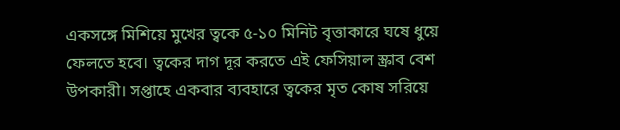একসঙ্গে মিশিয়ে মুখের ত্বকে ৫-১০ মিনিট বৃত্তাকারে ঘষে ধুয়ে ফেলতে হবে। ত্বকের দাগ দূর করতে এই ফেসিয়াল স্ক্রাব বেশ উপকারী। সপ্তাহে একবার ব্যবহারে ত্বকের মৃত কোষ সরিয়ে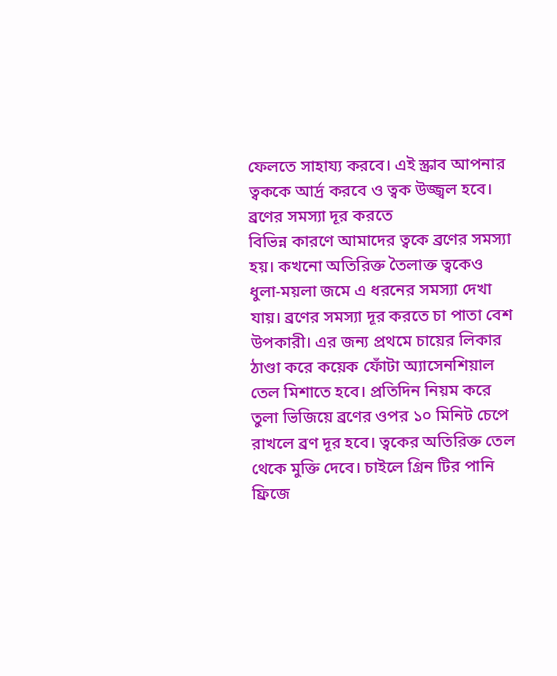ফেলতে সাহায্য করবে। এই স্ক্রাব আপনার ত্বককে আর্দ্র করবে ও ত্বক উজ্জ্বল হবে।
ব্রণের সমস্যা দূর করতে
বিভিন্ন কারণে আমাদের ত্বকে ব্রণের সমস্যা হয়। কখনো অতিরিক্ত তৈলাক্ত ত্বকেও ধুলা-ময়লা জমে এ ধরনের সমস্যা দেখা যায়। ব্রণের সমস্যা দূর করতে চা পাতা বেশ উপকারী। এর জন্য প্রথমে চায়ের লিকার ঠাণ্ডা করে কয়েক ফোঁটা অ্যাসেনশিয়াল তেল মিশাতে হবে। প্রতিদিন নিয়ম করে তুলা ভিজিয়ে ব্রণের ওপর ১০ মিনিট চেপে রাখলে ব্রণ দূর হবে। ত্বকের অতিরিক্ত তেল থেকে মুক্তি দেবে। চাইলে গ্রিন টির পানি ফ্রিজে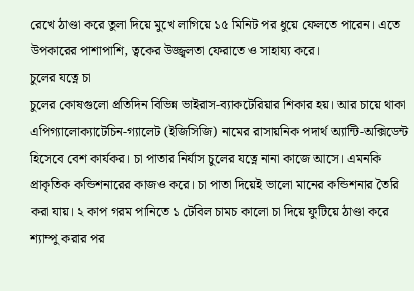রেখে ঠাণ্ডা করে তুলা দিয়ে মুখে লাগিয়ে ১৫ মিনিট পর ধুয়ে ফেলতে পারেন। এতে উপকারের পাশাপাশি, ত্বকের উজ্জ্বলতা ফেরাতে ও সাহায্য করে।
চুলের যত্নে চা
চুলের কোষগুলো প্রতিদিন বিভিন্ন ভাইরাস-ব্যাকটেরিয়ার শিকার হয়। আর চায়ে থাকা এপিগ্যালোক্যাটেচিন-গ্যালেট (ইজিসিজি) নামের রাসায়নিক পদার্থ অ্যান্টি-অক্সিডেন্ট হিসেবে বেশ কার্যকর। চা পাতার নির্যাস চুলের যত্নে নানা কাজে আসে। এমনকি প্রাকৃতিক কন্ডিশনারের কাজও করে। চা পাতা দিয়েই ভালো মানের কন্ডিশনার তৈরি করা যায়। ২ কাপ গরম পানিতে ১ টেবিল চামচ কালো চা দিয়ে ফুটিয়ে ঠাণ্ডা করে শ্যাম্পু করার পর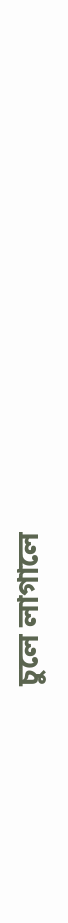চুলে লাগালে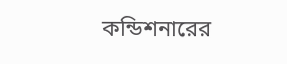কন্ডিশনারের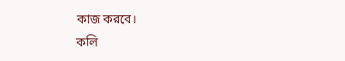কাজ করবে।
কলি